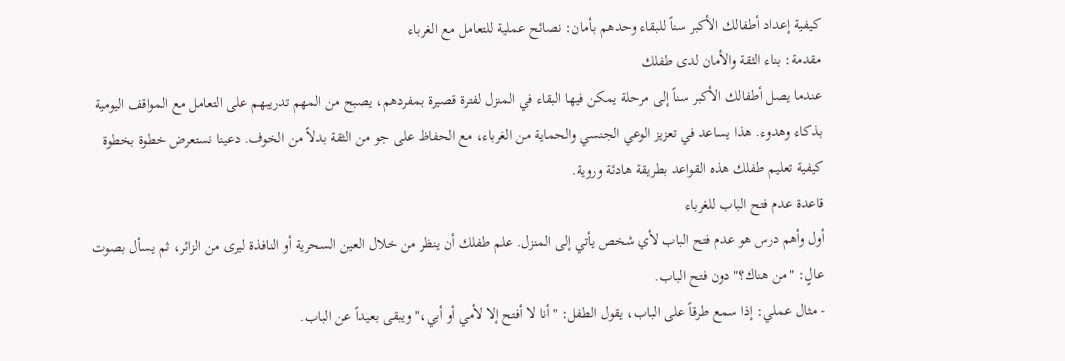كيفية إعداد أطفالك الأكبر سناً للبقاء وحدهم بأمان: نصائح عملية للتعامل مع الغرباء
مقدمة: بناء الثقة والأمان لدى طفلك
عندما يصل أطفالك الأكبر سناً إلى مرحلة يمكن فيها البقاء في المنزل لفترة قصيرة بمفردهم، يصبح من المهم تدريبهم على التعامل مع المواقف اليومية بذكاء وهدوء. هذا يساعد في تعزيز الوعي الجنسي والحماية من الغرباء، مع الحفاظ على جو من الثقة بدلاً من الخوف. دعينا نستعرض خطوة بخطوة كيفية تعليم طفلك هذه القواعد بطريقة هادئة وروية.
قاعدة عدم فتح الباب للغرباء
أول وأهم درس هو عدم فتح الباب لأي شخص يأتي إلى المنزل. علم طفلك أن ينظر من خلال العين السحرية أو النافذة ليرى من الزائر، ثم يسأل بصوت عالٍ: "من هناك؟" دون فتح الباب.
- مثال عملي: إذا سمع طرقاً على الباب، يقول الطفل: "أنا لا أفتح إلا لأمي أو أبي،" ويبقى بعيداً عن الباب.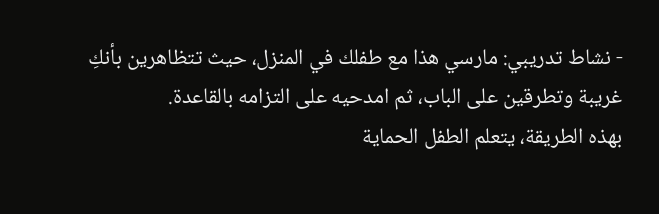- نشاط تدريبي: مارسي هذا مع طفلك في المنزل، حيث تتظاهرين بأنكِ غريبة وتطرقين على الباب، ثم امدحيه على التزامه بالقاعدة.
بهذه الطريقة، يتعلم الطفل الحماية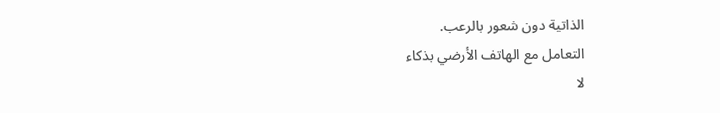الذاتية دون شعور بالرعب.
التعامل مع الهاتف الأرضي بذكاء
لا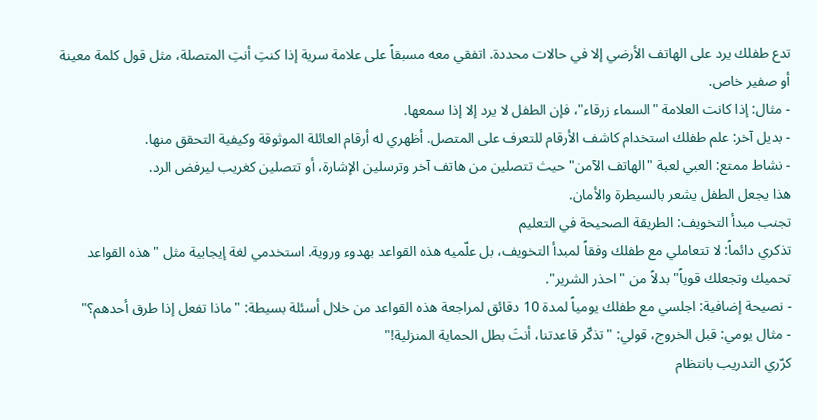تدع طفلك يرد على الهاتف الأرضي إلا في حالات محددة. اتفقي معه مسبقاً على علامة سرية إذا كنتِ أنتِ المتصلة، مثل قول كلمة معينة أو صفير خاص.
- مثال: إذا كانت العلامة "السماء زرقاء"، فإن الطفل لا يرد إلا إذا سمعها.
- بديل آخر: علم طفلك استخدام كاشف الأرقام للتعرف على المتصل. أظهري له أرقام العائلة الموثوقة وكيفية التحقق منها.
- نشاط ممتع: العبي لعبة "الهاتف الآمن" حيث تتصلين من هاتف آخر وترسلين الإشارة، أو تتصلين كغريب ليرفض الرد.
هذا يجعل الطفل يشعر بالسيطرة والأمان.
تجنب مبدأ التخويف: الطريقة الصحيحة في التعليم
تذكري دائماً: لا تتعاملي مع طفلك وفقاً لمبدأ التخويف، بل علّميه هذه القواعد بهدوء وروية. استخدمي لغة إيجابية مثل "هذه القواعد تحميك وتجعلك قوياً" بدلاً من "احذر الشرير".
- نصيحة إضافية: اجلسي مع طفلك يومياً لمدة 10 دقائق لمراجعة هذه القواعد من خلال أسئلة بسيطة: "ماذا تفعل إذا طرق أحدهم؟"
- مثال يومي: قبل الخروج، قولي: "تذكّر قاعدتنا، أنتَ بطل الحماية المنزلية!"
كرّري التدريب بانتظام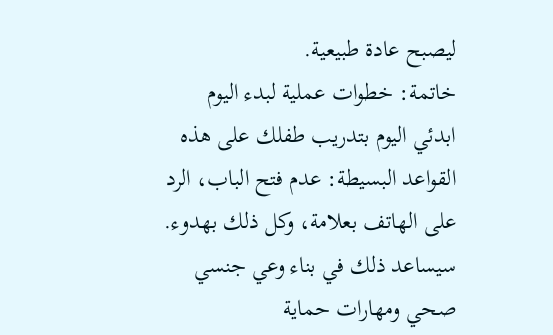ليصبح عادة طبيعية.
خاتمة: خطوات عملية لبدء اليوم
ابدئي اليوم بتدريب طفلك على هذه القواعد البسيطة: عدم فتح الباب، الرد على الهاتف بعلامة، وكل ذلك بهدوء. سيساعد ذلك في بناء وعي جنسي صحي ومهارات حماية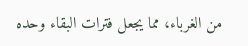من الغرباء، مما يجعل فترات البقاء وحده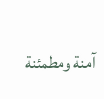آمنة ومطمئنة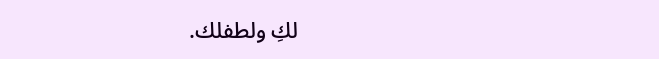لكِ ولطفلك.